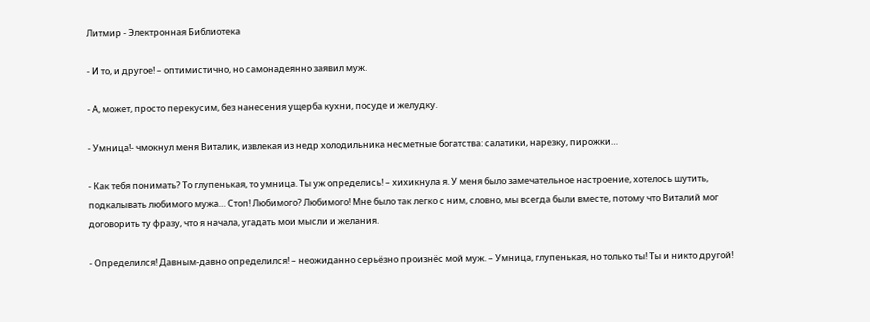Литмир - Электронная Библиотека

- И то, и другое! – оптимистично, но самонадеянно заявил муж.

- А, может, просто перекусим, без нанесения ущерба кухни, посуде и желудку.

- Умница!- чмокнул меня Виталик, извлекая из недр холодильника несметные богатства: салатики, нарезку, пирожки…

- Как тебя понимать? То глупенькая, то умница. Ты уж определись! – хихикнула я. У меня было замечательное настроение, хотелось шутить, подкалывать любимого мужа… Стоп! Любимого? Любимого! Мне было так легко с ним, словно, мы всегда были вместе, потому что Виталий мог договорить ту фразу, что я начала, угадать мои мысли и желания.

- Определился! Давным-давно определился! – неожиданно серьёзно произнёс мой муж. – Умница, глупенькая, но только ты! Ты и никто другой!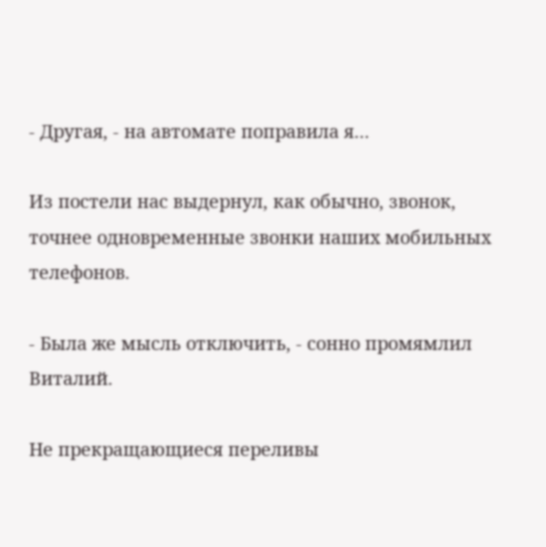- Другая, - на автомате поправила я…

Из постели нас выдернул, как обычно, звонок, точнее одновременные звонки наших мобильных телефонов.

- Была же мысль отключить, - сонно промямлил Виталий.

Не прекращающиеся переливы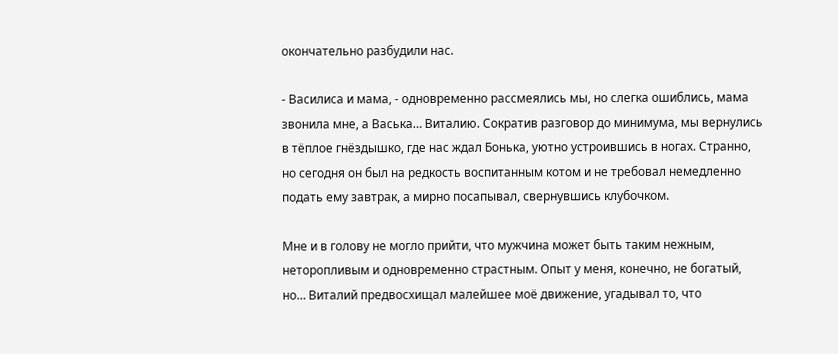окончательно разбудили нас.

- Василиса и мама, - одновременно рассмеялись мы, но слегка ошиблись, мама звонила мне, а Васька… Виталию. Сократив разговор до минимума, мы вернулись в тёплое гнёздышко, где нас ждал Бонька, уютно устроившись в ногах. Странно, но сегодня он был на редкость воспитанным котом и не требовал немедленно подать ему завтрак, а мирно посапывал, свернувшись клубочком.

Мне и в голову не могло прийти, что мужчина может быть таким нежным, неторопливым и одновременно страстным. Опыт у меня, конечно, не богатый, но… Виталий предвосхищал малейшее моё движение, угадывал то, что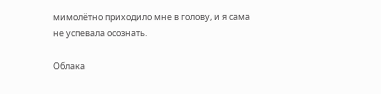мимолётно приходило мне в голову, и я сама не успевала осознать.

Облака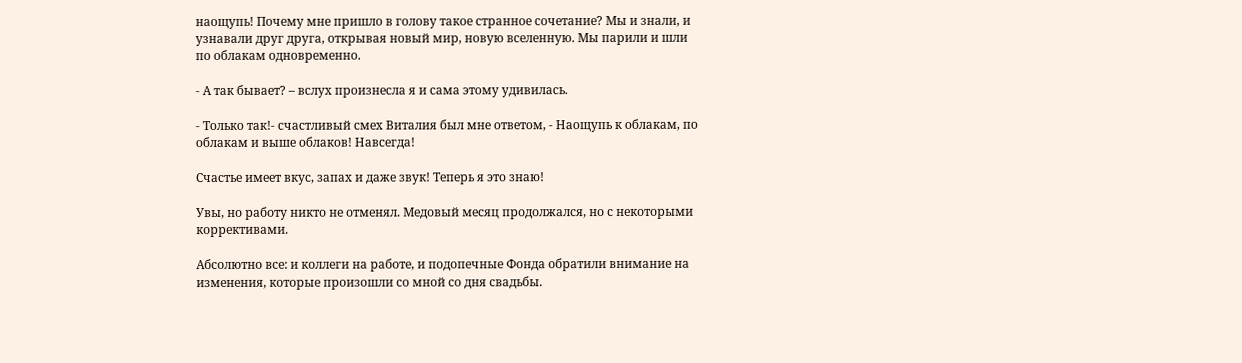наощупь! Почему мне пришло в голову такое странное сочетание? Мы и знали, и узнавали друг друга, открывая новый мир, новую вселенную. Мы парили и шли по облакам одновременно.

- А так бывает? – вслух произнесла я и сама этому удивилась.

- Только так!- счастливый смех Виталия был мне ответом, - Наощупь к облакам, по облакам и выше облаков! Навсегда!

Счастье имеет вкус, запах и даже звук! Теперь я это знаю!

Увы, но работу никто не отменял. Медовый месяц продолжался, но с некоторыми коррективами.

Абсолютно все: и коллеги на работе, и подопечные Фонда обратили внимание на изменения, которые произошли со мной со дня свадьбы.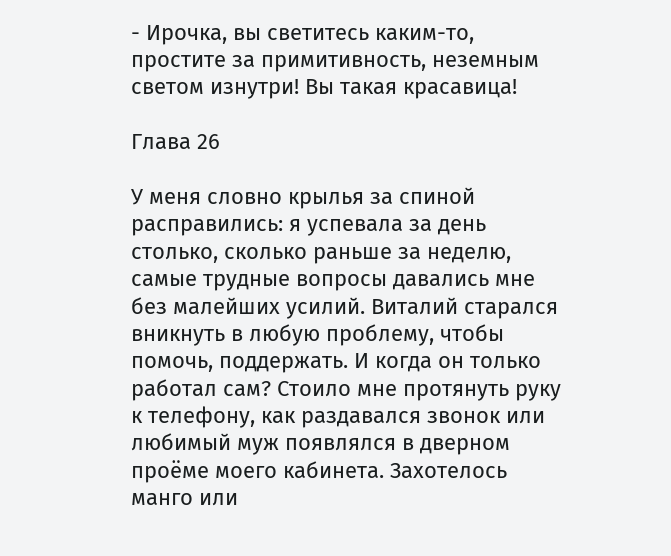- Ирочка, вы светитесь каким-то, простите за примитивность, неземным светом изнутри! Вы такая красавица!

Глава 26

У меня словно крылья за спиной расправились: я успевала за день столько, сколько раньше за неделю, самые трудные вопросы давались мне без малейших усилий. Виталий старался вникнуть в любую проблему, чтобы помочь, поддержать. И когда он только работал сам? Стоило мне протянуть руку к телефону, как раздавался звонок или любимый муж появлялся в дверном проёме моего кабинета. Захотелось манго или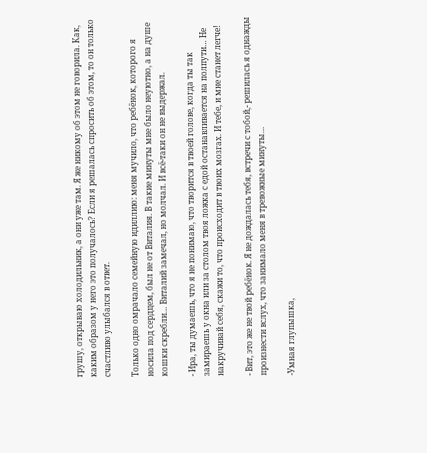грушу, открываю холодильник, а они уже там. Я же никому об этом не говорила. Как, каким образом у него это получалось? Если я решалась спросить об этом, то он только счастливо улыбался в ответ.

Только одно омрачало семейную идиллию: меня мучило, что ребёнок, которого я носила под сердцем, был не от Виталия. В такие минуты мне было неуютно, а на душе кошки скребли… Виталий замечал, но молчал. И всё-таки он не выдержал.

- Ира, ты думаешь, что я не понимаю, что творится в твоей голове, когда ты так замираешь у окна или за столом твоя ложка с едой останавливается на полпути… Не накручивай себя, скажи то, что происходит в твоих мозгах. И тебе, и мне станет легче!

- Вит, это же не твой ребёнок. Я не дождалась тебя, встречи с тобой,- решилась я однажды произнести вслух, что занимало меня в тревожные минуты…

-Умная глупышка,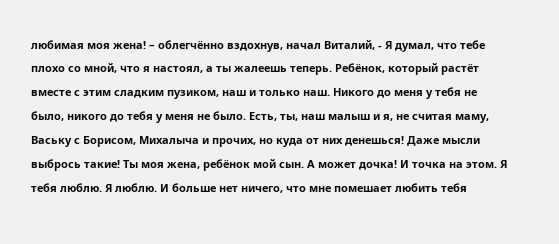любимая моя жена! – облегчённо вздохнув, начал Виталий, - Я думал, что тебе плохо со мной, что я настоял, а ты жалеешь теперь. Ребёнок, который растёт вместе с этим сладким пузиком, наш и только наш. Никого до меня у тебя не было, никого до тебя у меня не было. Есть, ты, наш малыш и я, не считая маму, Ваську с Борисом, Михалыча и прочих, но куда от них денешься! Даже мысли выбрось такие! Ты моя жена, ребёнок мой сын. А может дочка! И точка на этом. Я тебя люблю. Я люблю. И больше нет ничего, что мне помешает любить тебя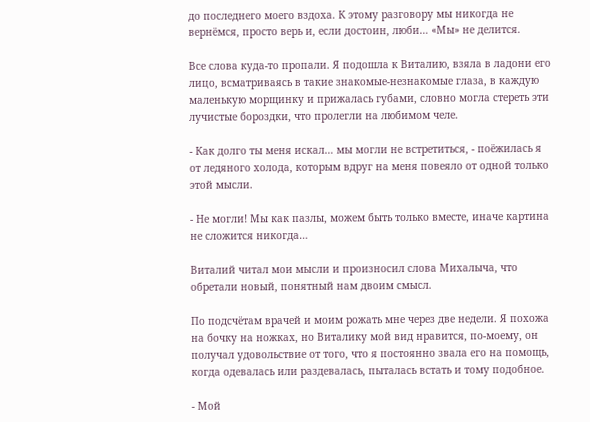до последнего моего вздоха. К этому разговору мы никогда не вернёмся, просто верь и, если достоин, люби… «Мы» не делится.

Все слова куда-то пропали. Я подошла к Виталию, взяла в ладони его лицо, всматриваясь в такие знакомые-незнакомые глаза, в каждую маленькую морщинку и прижалась губами, словно могла стереть эти лучистые бороздки, что пролегли на любимом челе.

- Как долго ты меня искал… мы могли не встретиться, - поёжилась я от ледяного холода, которым вдруг на меня повеяло от одной только этой мысли.

- Не могли! Мы как пазлы, можем быть только вместе, иначе картина не сложится никогда…

Виталий читал мои мысли и произносил слова Михалыча, что обретали новый, понятный нам двоим смысл.

По подсчётам врачей и моим рожать мне через две недели. Я похожа на бочку на ножках, но Виталику мой вид нравится, по-моему, он получал удовольствие от того, что я постоянно звала его на помощь, когда одевалась или раздевалась, пыталась встать и тому подобное.

- Мой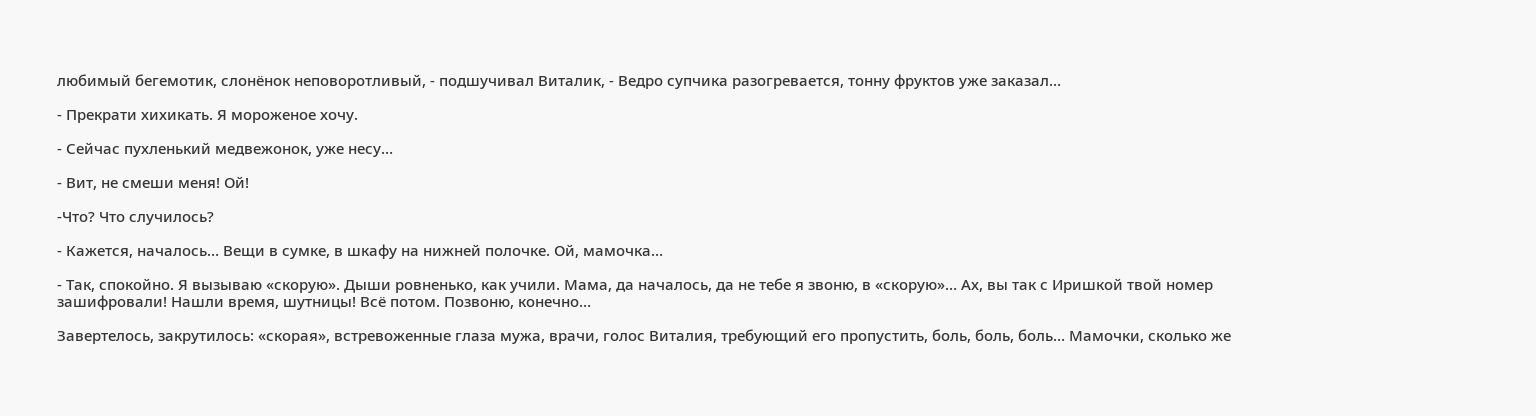любимый бегемотик, слонёнок неповоротливый, - подшучивал Виталик, - Ведро супчика разогревается, тонну фруктов уже заказал…

- Прекрати хихикать. Я мороженое хочу.

- Сейчас пухленький медвежонок, уже несу…

- Вит, не смеши меня! Ой!

-Что? Что случилось?

- Кажется, началось… Вещи в сумке, в шкафу на нижней полочке. Ой, мамочка…

- Так, спокойно. Я вызываю «скорую». Дыши ровненько, как учили. Мама, да началось, да не тебе я звоню, в «скорую»… Ах, вы так с Иришкой твой номер зашифровали! Нашли время, шутницы! Всё потом. Позвоню, конечно…

Завертелось, закрутилось: «скорая», встревоженные глаза мужа, врачи, голос Виталия, требующий его пропустить, боль, боль, боль… Мамочки, сколько же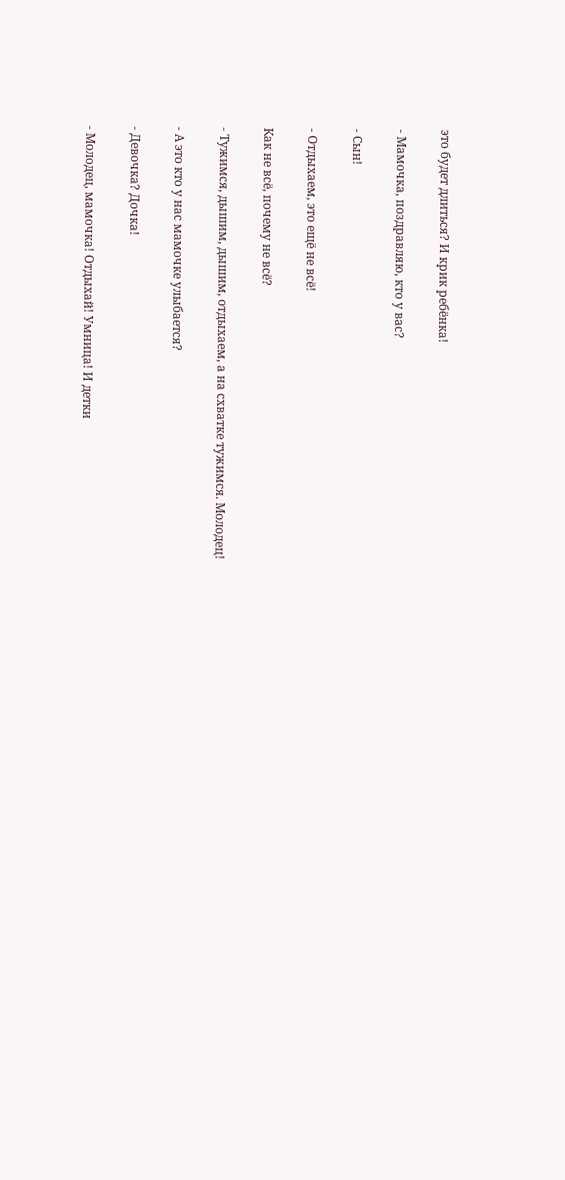это будет длиться? И крик ребёнка!

- Мамочка, поздравляю, кто у вас?

- Сын!

- Отдыхаем, это ещё не всё!

Как не всё, почему не всё?

- Тужимся, дышим, дышим, отдыхаем, а на схватке тужимся. Молодец!

- А это кто у нас мамочке улыбается?

- Девочка? Дочка!

- Молодец, мамочка! Отдыхай! Умница! И детки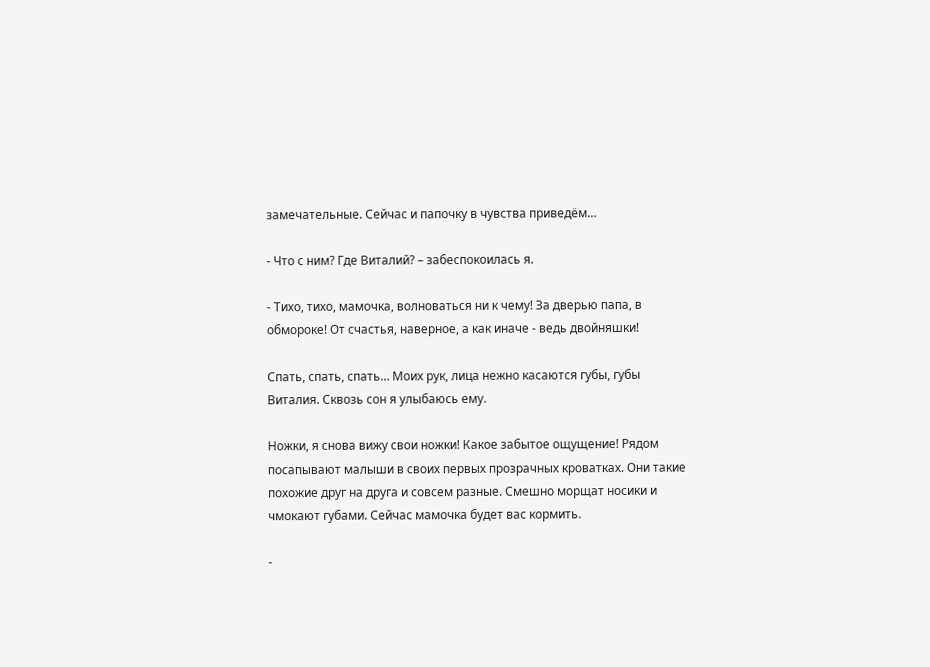замечательные. Сейчас и папочку в чувства приведём…

- Что с ним? Где Виталий? – забеспокоилась я.

- Тихо, тихо, мамочка, волноваться ни к чему! За дверью папа, в обмороке! От счастья, наверное, а как иначе - ведь двойняшки!

Спать, спать, спать… Моих рук, лица нежно касаются губы, губы Виталия. Сквозь сон я улыбаюсь ему.

Ножки, я снова вижу свои ножки! Какое забытое ощущение! Рядом посапывают малыши в своих первых прозрачных кроватках. Они такие похожие друг на друга и совсем разные. Смешно морщат носики и чмокают губами. Сейчас мамочка будет вас кормить.

-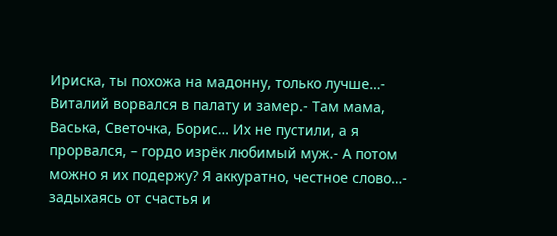Ириска, ты похожа на мадонну, только лучше…- Виталий ворвался в палату и замер.- Там мама, Васька, Светочка, Борис… Их не пустили, а я прорвался, – гордо изрёк любимый муж.- А потом можно я их подержу? Я аккуратно, честное слово…- задыхаясь от счастья и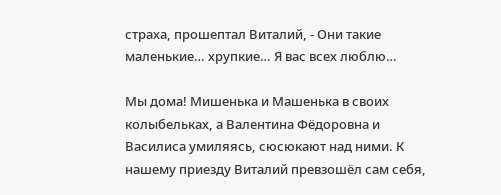страха, прошептал Виталий, - Они такие маленькие… хрупкие… Я вас всех люблю…

Мы дома! Мишенька и Машенька в своих колыбельках, а Валентина Фёдоровна и Василиса умиляясь, сюсюкают над ними. К нашему приезду Виталий превзошёл сам себя,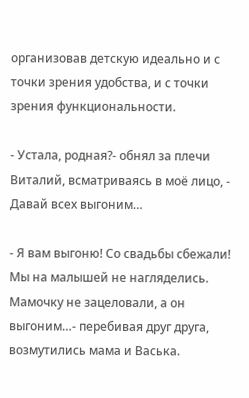организовав детскую идеально и с точки зрения удобства, и с точки зрения функциональности.

- Устала, родная?- обнял за плечи Виталий, всматриваясь в моё лицо, - Давай всех выгоним…

- Я вам выгоню! Со свадьбы сбежали! Мы на малышей не нагляделись. Мамочку не зацеловали, а он выгоним…- перебивая друг друга, возмутились мама и Васька.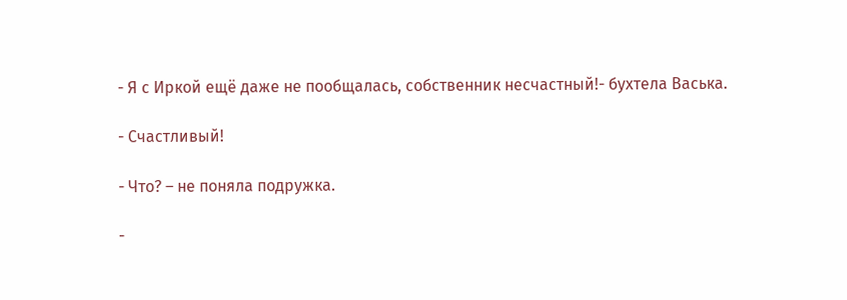- Я с Иркой ещё даже не пообщалась, собственник несчастный!- бухтела Васька.

- Счастливый!

- Что? – не поняла подружка.

-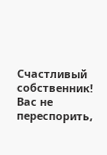Счастливый собственник! Вас не переспорить,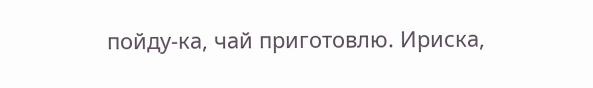пойду-ка, чай приготовлю. Ириска,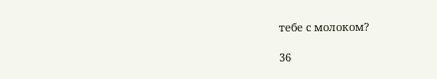тебе с молоком?

36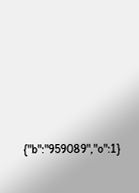{"b":"959089","o":1}